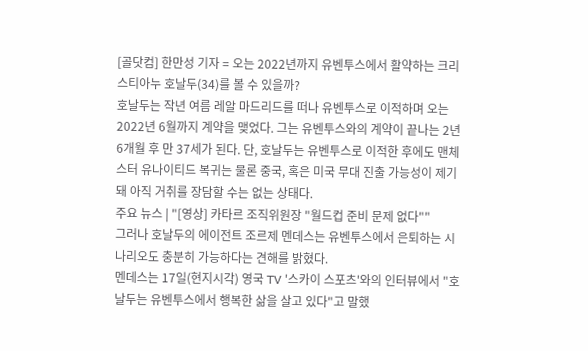[골닷컴] 한만성 기자 = 오는 2022년까지 유벤투스에서 활약하는 크리스티아누 호날두(34)를 볼 수 있을까?
호날두는 작년 여름 레알 마드리드를 떠나 유벤투스로 이적하며 오는 2022년 6월까지 계약을 맺었다. 그는 유벤투스와의 계약이 끝나는 2년 6개월 후 만 37세가 된다. 단, 호날두는 유벤투스로 이적한 후에도 맨체스터 유나이티드 복귀는 물론 중국, 혹은 미국 무대 진출 가능성이 제기돼 아직 거취를 장담할 수는 없는 상태다.
주요 뉴스 | "[영상] 카타르 조직위원장 "월드컵 준비 문제 없다""
그러나 호날두의 에이전트 조르제 멘데스는 유벤투스에서 은퇴하는 시나리오도 충분히 가능하다는 견해를 밝혔다.
멘데스는 17일(현지시각) 영국 TV '스카이 스포츠'와의 인터뷰에서 "호날두는 유벤투스에서 행복한 삶을 살고 있다"고 말했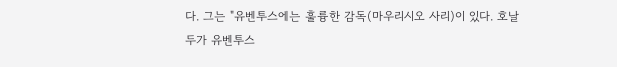다. 그는 "유벤투스에는 훌륭한 감독(마우리시오 사리)이 있다. 호날두가 유벤투스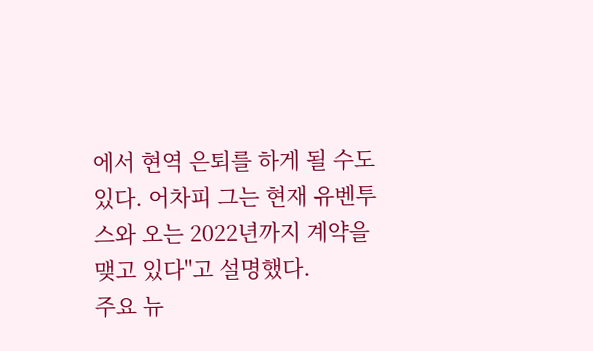에서 현역 은퇴를 하게 될 수도 있다. 어차피 그는 현재 유벤투스와 오는 2022년까지 계약을 맺고 있다"고 설명했다.
주요 뉴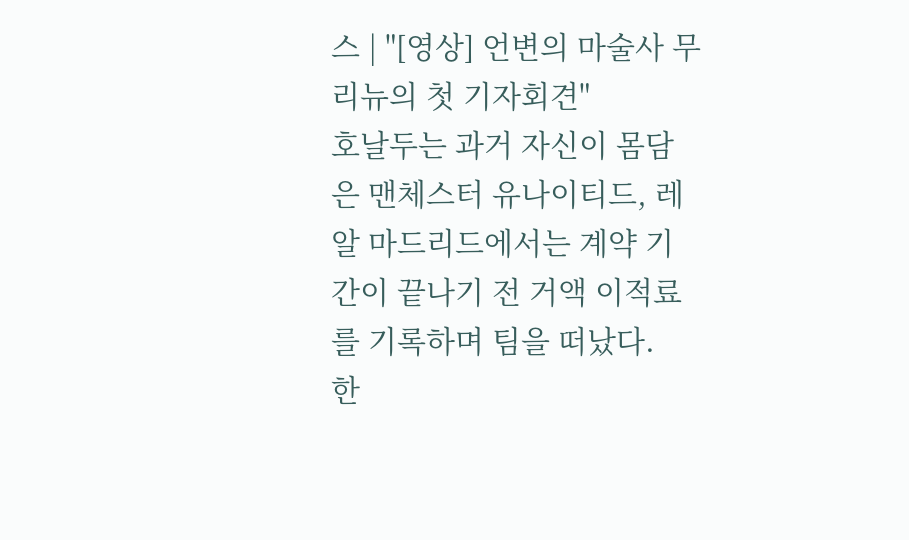스 | "[영상] 언변의 마술사 무리뉴의 첫 기자회견"
호날두는 과거 자신이 몸담은 맨체스터 유나이티드, 레알 마드리드에서는 계약 기간이 끝나기 전 거액 이적료를 기록하며 팀을 떠났다.
한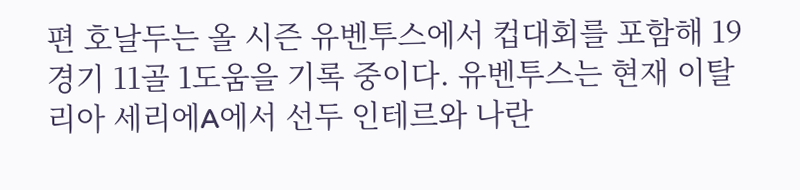편 호날두는 올 시즌 유벤투스에서 컵대회를 포함해 19경기 11골 1도움을 기록 중이다. 유벤투스는 현재 이탈리아 세리에A에서 선두 인테르와 나란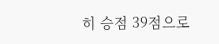히 승점 39점으로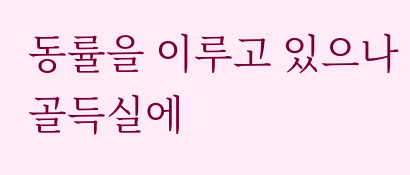동률을 이루고 있으나 골득실에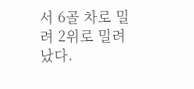서 6골 차로 밀려 2위로 밀려났다.